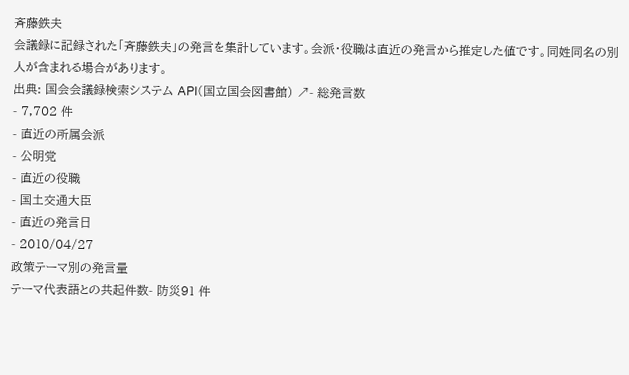斉藤鉄夫
会議録に記録された「斉藤鉄夫」の発言を集計しています。会派・役職は直近の発言から推定した値です。同姓同名の別人が含まれる場合があります。
出典: 国会会議録検索システム API(国立国会図書館) ↗- 総発言数
- 7,702 件
- 直近の所属会派
- 公明党
- 直近の役職
- 国土交通大臣
- 直近の発言日
- 2010/04/27
政策テーマ別の発言量
テーマ代表語との共起件数- 防災91 件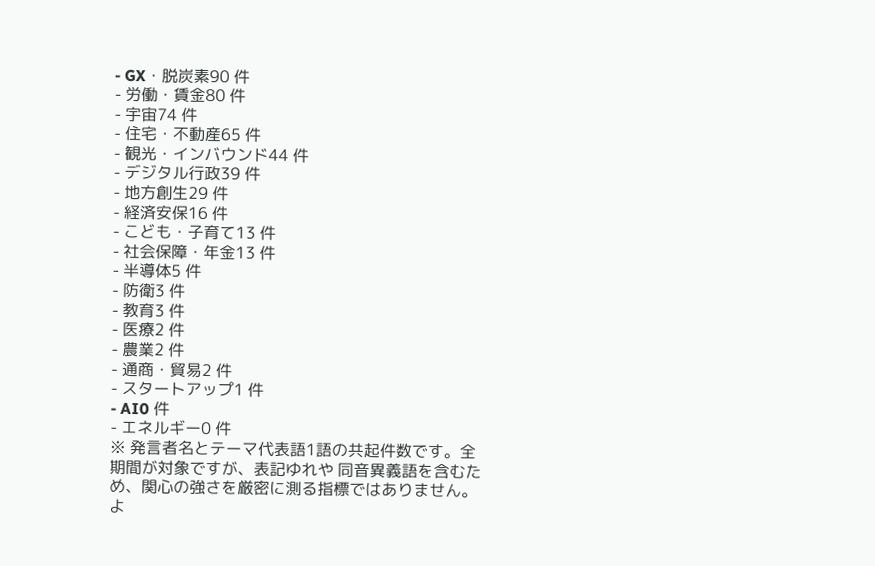- GX・脱炭素90 件
- 労働・賃金80 件
- 宇宙74 件
- 住宅・不動産65 件
- 観光・インバウンド44 件
- デジタル行政39 件
- 地方創生29 件
- 経済安保16 件
- こども・子育て13 件
- 社会保障・年金13 件
- 半導体5 件
- 防衛3 件
- 教育3 件
- 医療2 件
- 農業2 件
- 通商・貿易2 件
- スタートアップ1 件
- AI0 件
- エネルギー0 件
※ 発言者名とテーマ代表語1語の共起件数です。全期間が対象ですが、表記ゆれや 同音異義語を含むため、関心の強さを厳密に測る指標ではありません。
よ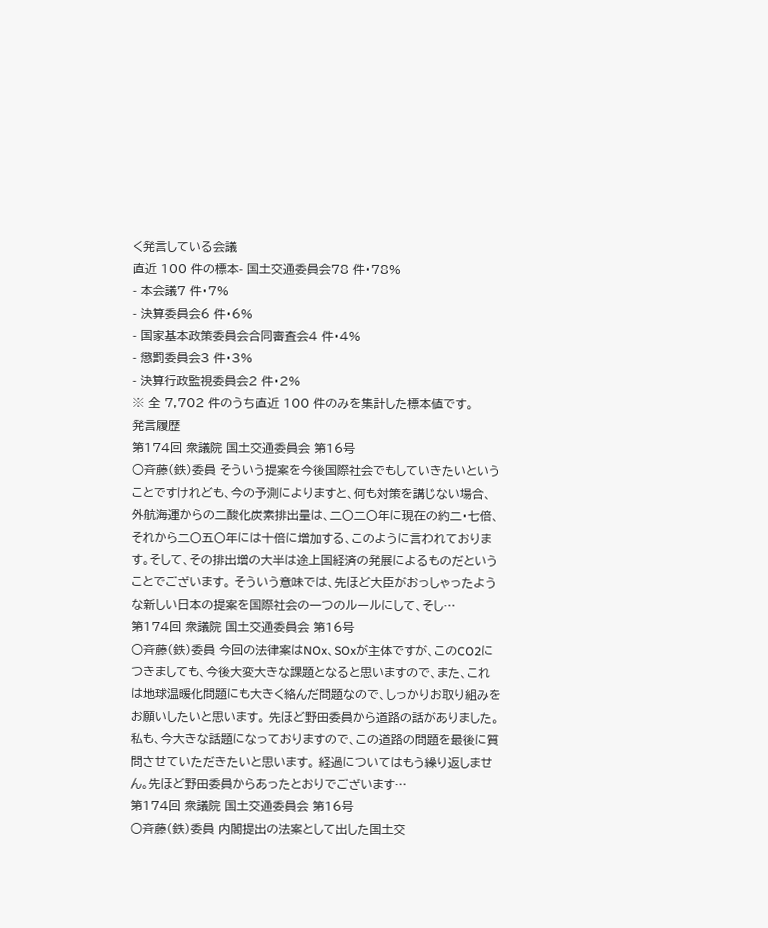く発言している会議
直近 100 件の標本- 国土交通委員会78 件・78%
- 本会議7 件・7%
- 決算委員会6 件・6%
- 国家基本政策委員会合同審査会4 件・4%
- 懲罰委員会3 件・3%
- 決算行政監視委員会2 件・2%
※ 全 7,702 件のうち直近 100 件のみを集計した標本値です。
発言履歴
第174回 衆議院 国土交通委員会 第16号
○斉藤(鉄)委員 そういう提案を今後国際社会でもしていきたいということですけれども、今の予測によりますと、何も対策を講じない場合、外航海運からの二酸化炭素排出量は、二〇二〇年に現在の約二・七倍、それから二〇五〇年には十倍に増加する、このように言われております。そして、その排出増の大半は途上国経済の発展によるものだということでございます。 そういう意味では、先ほど大臣がおっしゃったような新しい日本の提案を国際社会の一つのルールにして、そし…
第174回 衆議院 国土交通委員会 第16号
○斉藤(鉄)委員 今回の法律案はNOx、SOxが主体ですが、このCO2につきましても、今後大変大きな課題となると思いますので、また、これは地球温暖化問題にも大きく絡んだ問題なので、しっかりお取り組みをお願いしたいと思います。 先ほど野田委員から道路の話がありました。私も、今大きな話題になっておりますので、この道路の問題を最後に質問させていただきたいと思います。 経過についてはもう繰り返しません。先ほど野田委員からあったとおりでございます…
第174回 衆議院 国土交通委員会 第16号
○斉藤(鉄)委員 内閣提出の法案として出した国土交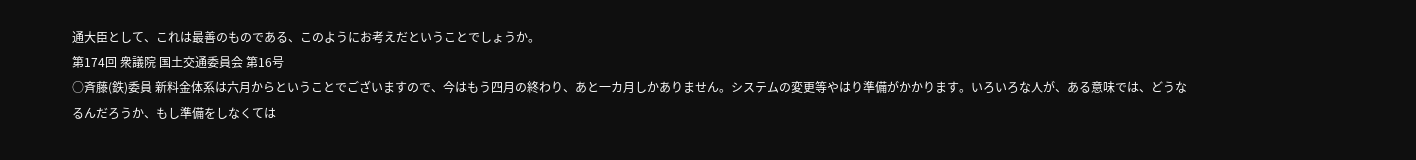通大臣として、これは最善のものである、このようにお考えだということでしょうか。
第174回 衆議院 国土交通委員会 第16号
○斉藤(鉄)委員 新料金体系は六月からということでございますので、今はもう四月の終わり、あと一カ月しかありません。システムの変更等やはり準備がかかります。いろいろな人が、ある意味では、どうなるんだろうか、もし準備をしなくては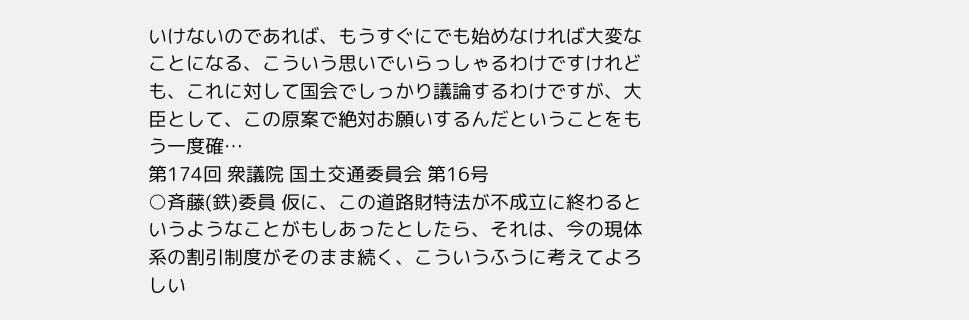いけないのであれば、もうすぐにでも始めなければ大変なことになる、こういう思いでいらっしゃるわけですけれども、これに対して国会でしっかり議論するわけですが、大臣として、この原案で絶対お願いするんだということをもう一度確…
第174回 衆議院 国土交通委員会 第16号
○斉藤(鉄)委員 仮に、この道路財特法が不成立に終わるというようなことがもしあったとしたら、それは、今の現体系の割引制度がそのまま続く、こういうふうに考えてよろしい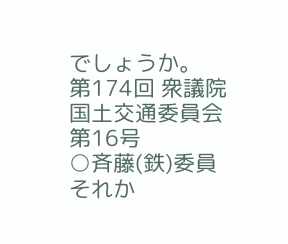でしょうか。
第174回 衆議院 国土交通委員会 第16号
○斉藤(鉄)委員 それか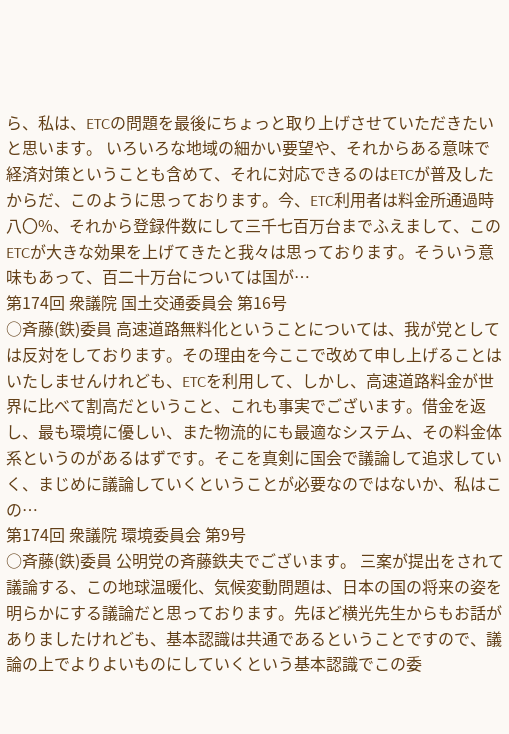ら、私は、ETCの問題を最後にちょっと取り上げさせていただきたいと思います。 いろいろな地域の細かい要望や、それからある意味で経済対策ということも含めて、それに対応できるのはETCが普及したからだ、このように思っております。今、ETC利用者は料金所通過時八〇%、それから登録件数にして三千七百万台までふえまして、このETCが大きな効果を上げてきたと我々は思っております。そういう意味もあって、百二十万台については国が…
第174回 衆議院 国土交通委員会 第16号
○斉藤(鉄)委員 高速道路無料化ということについては、我が党としては反対をしております。その理由を今ここで改めて申し上げることはいたしませんけれども、ETCを利用して、しかし、高速道路料金が世界に比べて割高だということ、これも事実でございます。借金を返し、最も環境に優しい、また物流的にも最適なシステム、その料金体系というのがあるはずです。そこを真剣に国会で議論して追求していく、まじめに議論していくということが必要なのではないか、私はこの…
第174回 衆議院 環境委員会 第9号
○斉藤(鉄)委員 公明党の斉藤鉄夫でございます。 三案が提出をされて議論する、この地球温暖化、気候変動問題は、日本の国の将来の姿を明らかにする議論だと思っております。先ほど横光先生からもお話がありましたけれども、基本認識は共通であるということですので、議論の上でよりよいものにしていくという基本認識でこの委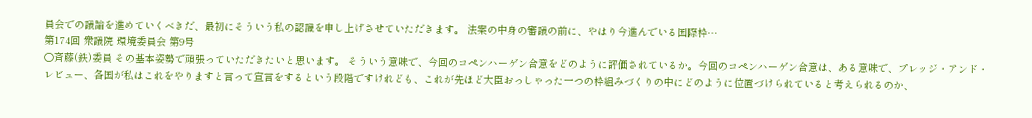員会での議論を進めていくべきだ、最初にそういう私の認識を申し上げさせていただきます。 法案の中身の審議の前に、やはり今進んでいる国際枠…
第174回 衆議院 環境委員会 第9号
○斉藤(鉄)委員 その基本姿勢で頑張っていただきたいと思います。 そういう意味で、今回のコペンハーゲン合意をどのように評価されているか。今回のコペンハーゲン合意は、ある意味で、プレッジ・アンド・レビュー、各国が私はこれをやりますと言って宣言をするという段階ですけれども、これが先ほど大臣おっしゃった一つの枠組みづくりの中にどのように位置づけられていると考えられるのか、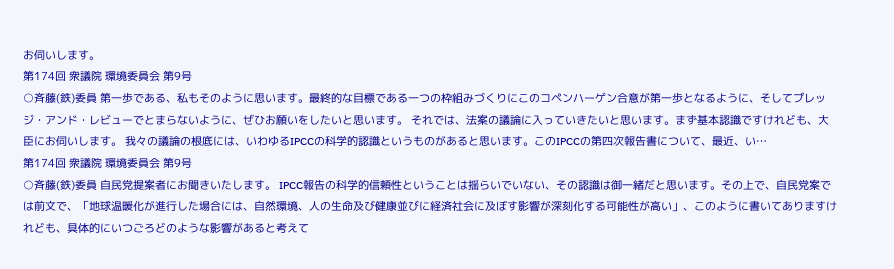お伺いします。
第174回 衆議院 環境委員会 第9号
○斉藤(鉄)委員 第一歩である、私もそのように思います。最終的な目標である一つの枠組みづくりにこのコペンハーゲン合意が第一歩となるように、そしてプレッジ・アンド・レビューでとまらないように、ぜひお願いをしたいと思います。 それでは、法案の議論に入っていきたいと思います。まず基本認識ですけれども、大臣にお伺いします。 我々の議論の根底には、いわゆるIPCCの科学的認識というものがあると思います。このIPCCの第四次報告書について、最近、い…
第174回 衆議院 環境委員会 第9号
○斉藤(鉄)委員 自民党提案者にお聞きいたします。 IPCC報告の科学的信頼性ということは揺らいでいない、その認識は御一緒だと思います。その上で、自民党案では前文で、「地球温暖化が進行した場合には、自然環境、人の生命及び健康並びに経済社会に及ぼす影響が深刻化する可能性が高い」、このように書いてありますけれども、具体的にいつごろどのような影響があると考えて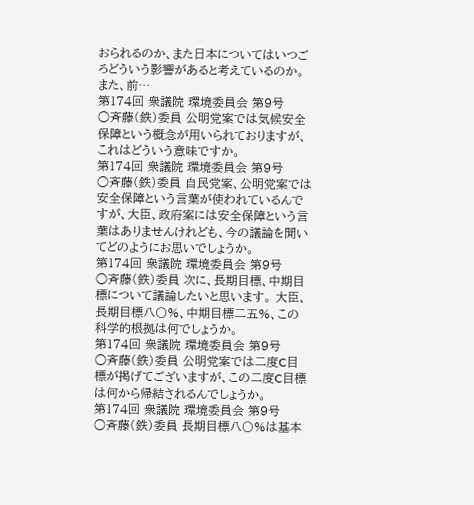おられるのか、また日本についてはいつごろどういう影響があると考えているのか。また、前…
第174回 衆議院 環境委員会 第9号
○斉藤(鉄)委員 公明党案では気候安全保障という概念が用いられておりますが、これはどういう意味ですか。
第174回 衆議院 環境委員会 第9号
○斉藤(鉄)委員 自民党案、公明党案では安全保障という言葉が使われているんですが、大臣、政府案には安全保障という言葉はありませんけれども、今の議論を聞いてどのようにお思いでしょうか。
第174回 衆議院 環境委員会 第9号
○斉藤(鉄)委員 次に、長期目標、中期目標について議論したいと思います。 大臣、長期目標八〇%、中期目標二五%、この科学的根拠は何でしょうか。
第174回 衆議院 環境委員会 第9号
○斉藤(鉄)委員 公明党案では二度C目標が掲げてございますが、この二度C目標は何から帰結されるんでしょうか。
第174回 衆議院 環境委員会 第9号
○斉藤(鉄)委員 長期目標八〇%は基本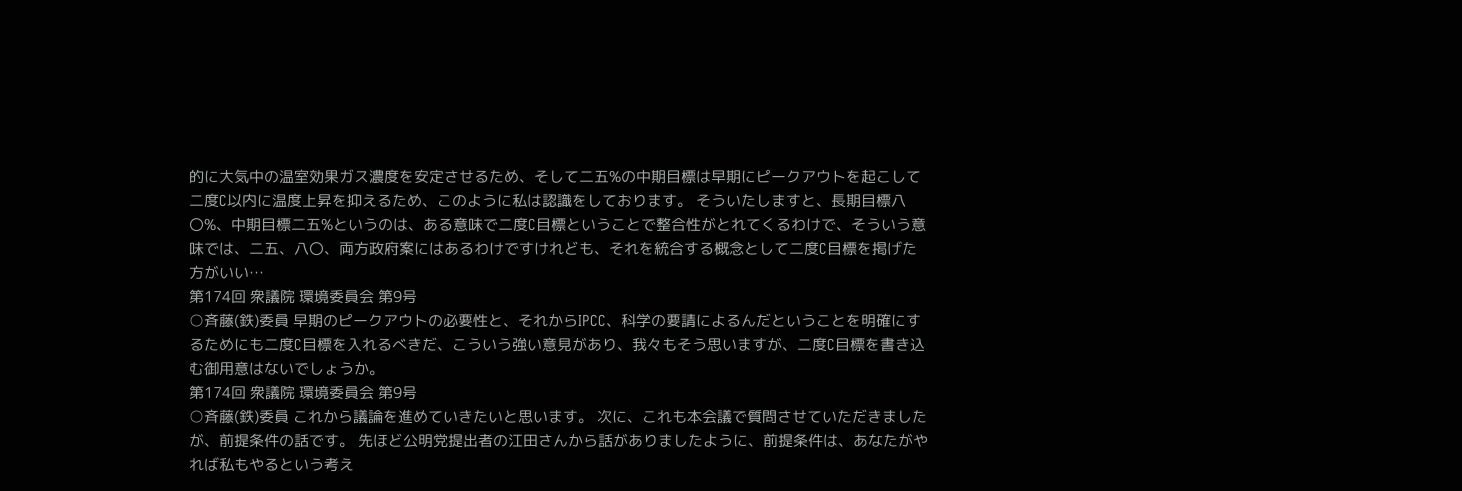的に大気中の温室効果ガス濃度を安定させるため、そして二五%の中期目標は早期にピークアウトを起こして二度C以内に温度上昇を抑えるため、このように私は認識をしております。 そういたしますと、長期目標八〇%、中期目標二五%というのは、ある意味で二度C目標ということで整合性がとれてくるわけで、そういう意味では、二五、八〇、両方政府案にはあるわけですけれども、それを統合する概念として二度C目標を掲げた方がいい…
第174回 衆議院 環境委員会 第9号
○斉藤(鉄)委員 早期のピークアウトの必要性と、それからIPCC、科学の要請によるんだということを明確にするためにも二度C目標を入れるべきだ、こういう強い意見があり、我々もそう思いますが、二度C目標を書き込む御用意はないでしょうか。
第174回 衆議院 環境委員会 第9号
○斉藤(鉄)委員 これから議論を進めていきたいと思います。 次に、これも本会議で質問させていただきましたが、前提条件の話です。 先ほど公明党提出者の江田さんから話がありましたように、前提条件は、あなたがやれば私もやるという考え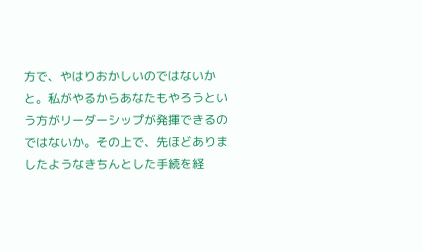方で、やはりおかしいのではないかと。私がやるからあなたもやろうという方がリーダーシップが発揮できるのではないか。その上で、先ほどありましたようなきちんとした手続を経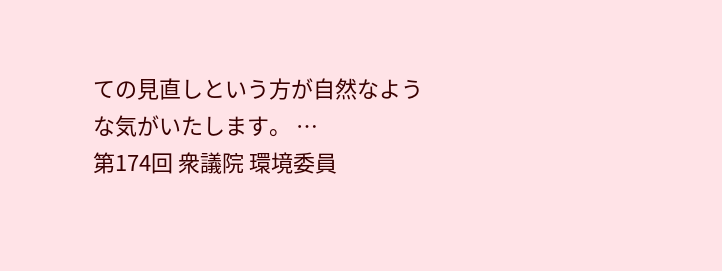ての見直しという方が自然なような気がいたします。 …
第174回 衆議院 環境委員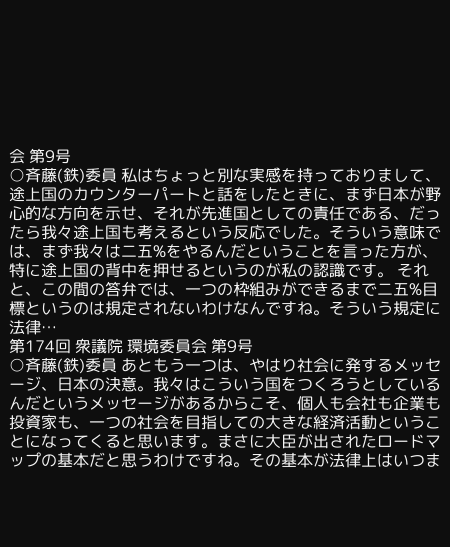会 第9号
○斉藤(鉄)委員 私はちょっと別な実感を持っておりまして、途上国のカウンターパートと話をしたときに、まず日本が野心的な方向を示せ、それが先進国としての責任である、だったら我々途上国も考えるという反応でした。そういう意味では、まず我々は二五%をやるんだということを言った方が、特に途上国の背中を押せるというのが私の認識です。 それと、この間の答弁では、一つの枠組みができるまで二五%目標というのは規定されないわけなんですね。そういう規定に法律…
第174回 衆議院 環境委員会 第9号
○斉藤(鉄)委員 あともう一つは、やはり社会に発するメッセージ、日本の決意。我々はこういう国をつくろうとしているんだというメッセージがあるからこそ、個人も会社も企業も投資家も、一つの社会を目指しての大きな経済活動ということになってくると思います。まさに大臣が出されたロードマップの基本だと思うわけですね。その基本が法律上はいつま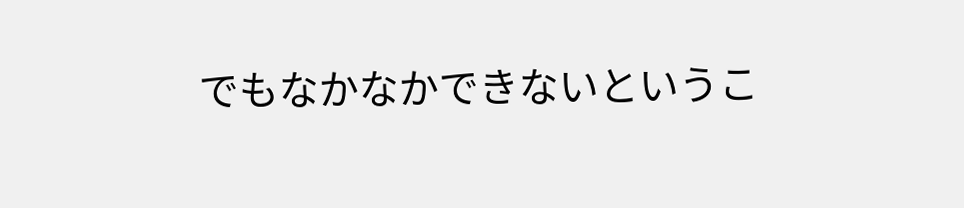でもなかなかできないというこ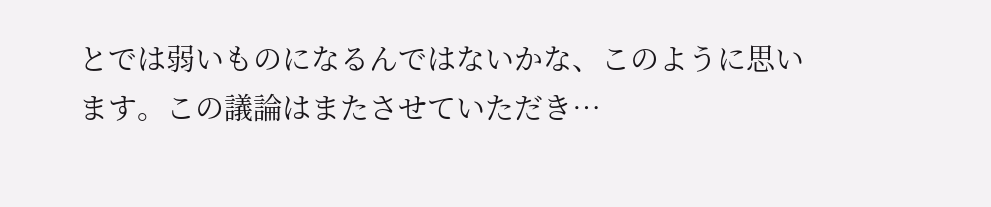とでは弱いものになるんではないかな、このように思います。この議論はまたさせていただき…